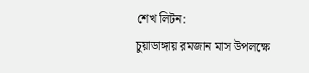শেখ লিটন:
চুয়াডাঙ্গায় রমজান মাস উপলক্ষে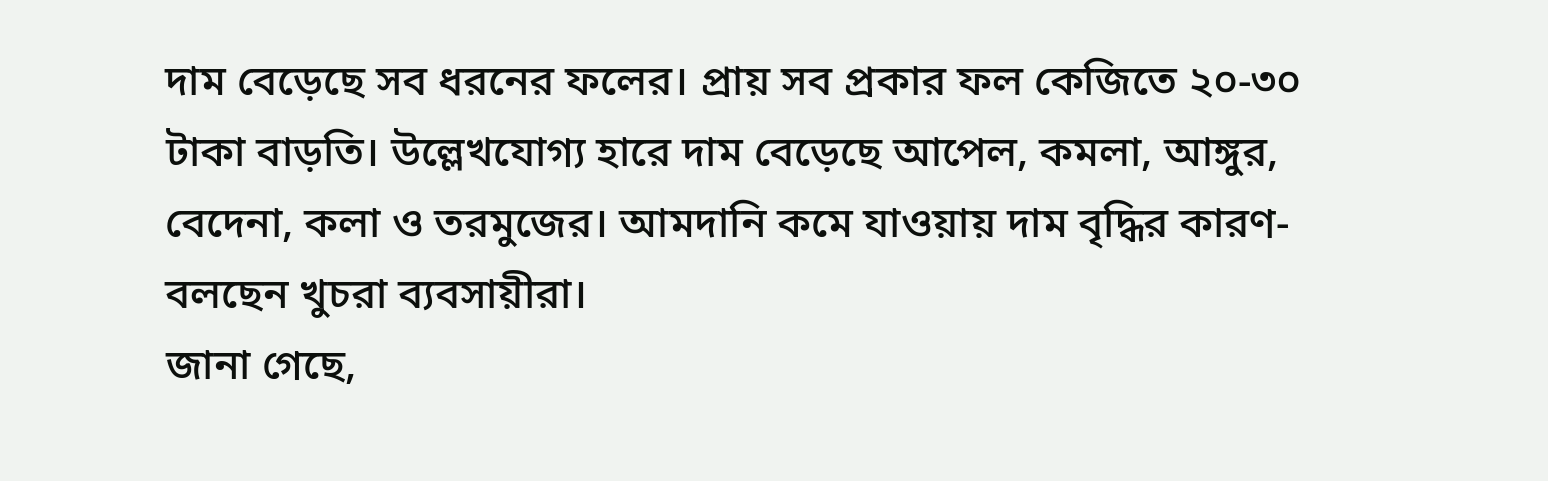দাম বেড়েছে সব ধরনের ফলের। প্রায় সব প্রকার ফল কেজিতে ২০-৩০ টাকা বাড়তি। উল্লেখযোগ্য হারে দাম বেড়েছে আপেল, কমলা, আঙ্গুর, বেদেনা, কলা ও তরমুজের। আমদানি কমে যাওয়ায় দাম বৃদ্ধির কারণ- বলছেন খুচরা ব্যবসায়ীরা।
জানা গেছে,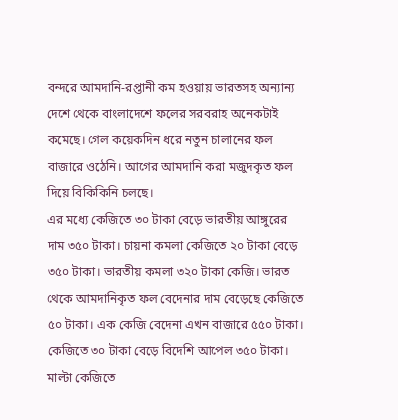বন্দরে আমদানি-রপ্তানী কম হওয়ায় ভারতসহ অন্যান্য দেশে থেকে বাংলাদেশে ফলের সরবরাহ অনেকটাই কমেছে। গেল কয়েকদিন ধরে নতুন চালানের ফল বাজারে ওঠেনি। আগের আমদানি করা মজুদকৃত ফল দিয়ে বিকিকিনি চলছে।
এর মধ্যে কেজিতে ৩০ টাকা বেড়ে ভারতীয় আঙ্গুরের দাম ৩৫০ টাকা। চায়না কমলা কেজিতে ২০ টাকা বেড়ে ৩৫০ টাকা। ভারতীয় কমলা ৩২০ টাকা কেজি। ভারত থেকে আমদানিকৃত ফল বেদেনার দাম বেড়েছে কেজিতে ৫০ টাকা। এক কেজি বেদেনা এখন বাজারে ৫৫০ টাকা। কেজিতে ৩০ টাকা বেড়ে বিদেশি আপেল ৩৫০ টাকা। মাল্টা কেজিতে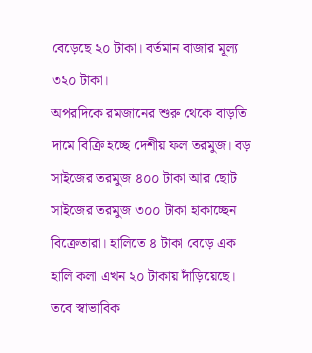বেড়েছে ২০ টাকা। বর্তমান বাজার মূল্য ৩২০ টাকা।
অপরদিকে রমজানের শুরু থেকে বাড়তি দামে বিক্রি হচ্ছে দেশীয় ফল তরমুজ। বড় সাইজের তরমুজ ৪০০ টাকা আর ছোট সাইজের তরমুজ ৩০০ টাকা হাকাচ্ছেন বিক্রেতারা। হালিতে ৪ টাকা বেড়ে এক হালি কলা এখন ২০ টাকায় দাঁড়িয়েছে। তবে স্বাভাবিক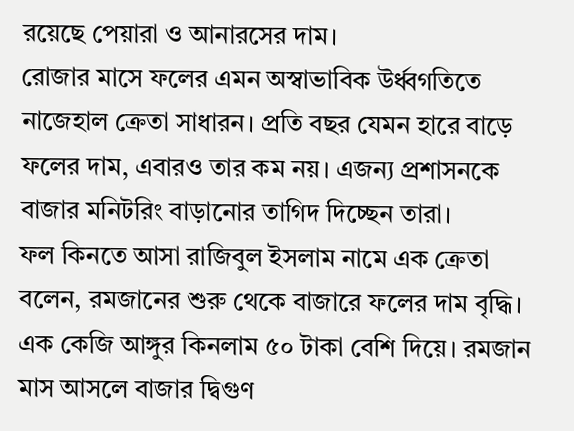রয়েছে পেয়ারা ও আনারসের দাম।
রোজার মাসে ফলের এমন অস্বাভাবিক উর্ধ্বগতিতে নাজেহাল ক্রেতা সাধারন। প্রতি বছর যেমন হারে বাড়ে ফলের দাম, এবারও তার কম নয়। এজন্য প্রশাসনকে বাজার মনিটরিং বাড়ানোর তাগিদ দিচ্ছেন তারা।
ফল কিনতে আসা রাজিবুল ইসলাম নামে এক ক্রেতা বলেন, রমজানের শুরু থেকে বাজারে ফলের দাম বৃদ্ধি। এক কেজি আঙ্গুর কিনলাম ৫০ টাকা বেশি দিয়ে। রমজান মাস আসলে বাজার দ্বিগুণ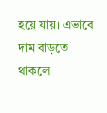হয়ে যায়। এভাবে দাম বাড়তে থাকলে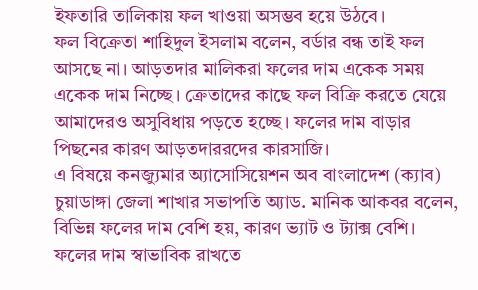ইফতারি তালিকায় ফল খাওয়া অসম্ভব হয়ে উঠবে।
ফল বিক্রেতা শাহিদুল ইসলাম বলেন, বর্ডার বন্ধ তাই ফল আসছে না। আড়তদার মালিকরা ফলের দাম একেক সময় একেক দাম নিচ্ছে। ক্রেতাদের কাছে ফল বিক্রি করতে যেয়ে আমাদেরও অসুবিধায় পড়তে হচ্ছে। ফলের দাম বাড়ার পিছনের কারণ আড়তদাররদের কারসাজি।
এ বিষয়ে কনজ্যুমার অ্যাসোসিয়েশন অব বাংলাদেশ (ক্যাব) চুয়াডাঙ্গা জেলা শাখার সভাপতি অ্যাড. মানিক আকবর বলেন, বিভিন্ন ফলের দাম বেশি হয়, কারণ ভ্যাট ও ট্যাক্স বেশি। ফলের দাম স্বাভাবিক রাখতে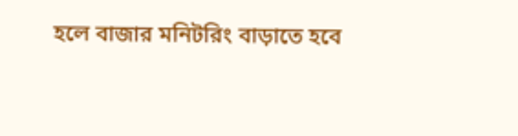হলে বাজার মনিটরিং বাড়াতে হবে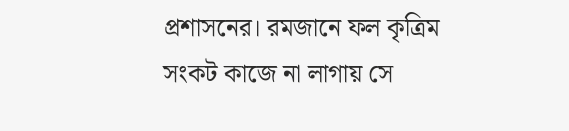প্রশাসনের। রমজানে ফল কৃত্রিম সংকট কাজে না লাগায় সে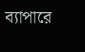ব্যাপারে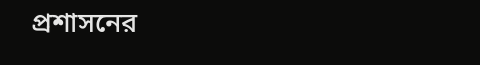প্রশাসনের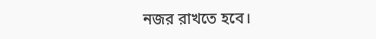নজর রাখতে হবে।